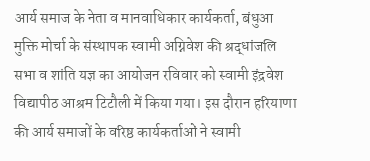आर्य समाज के नेता व मानवाधिकार कार्यकर्ता, बंधुआ मुक्ति मोर्चा के संस्थापक स्वामी अग्निवेश की श्रद्धांजलि सभा व शांति यज्ञ का आयोजन रविवार को स्वामी इंद्रवेश विद्यापीठ आश्रम टिटौली में किया गया। इस दौरान हरियाणा की आर्य समाजों के वरिष्ठ कार्यकर्ताओं ने स्वामी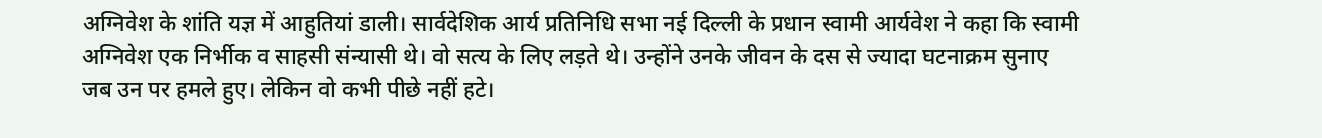अग्निवेश के शांति यज्ञ में आहुतियां डाली। सार्वदेशिक आर्य प्रतिनिधि सभा नई दिल्ली के प्रधान स्वामी आर्यवेश ने कहा कि स्वामी अग्निवेश एक निर्भीक व साहसी संन्यासी थे। वो सत्य के लिए लड़ते थे। उन्होंने उनके जीवन के दस से ज्यादा घटनाक्रम सुनाए जब उन पर हमले हुए। लेकिन वो कभी पीछे नहीं हटे।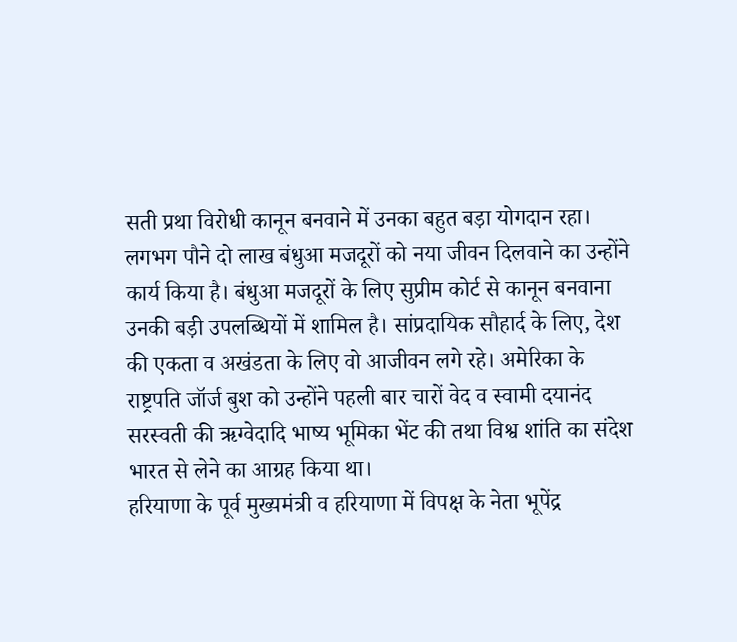सती प्रथा विरोधी कानून बनवाने में उनका बहुत बड़ा योगदान रहा। लगभग पौने दो लाख बंधुआ मजदूरों को नया जीवन दिलवाने का उन्होंने कार्य किया है। बंधुआ मजदूरों के लिए सुप्रीम कोर्ट से कानून बनवाना उनकी बड़ी उपलब्धियों में शामिल है। सांप्रदायिक सौहार्द के लिए, देश की एकता व अखंडता के लिए वो आजीवन लगे रहे। अमेरिका के राष्ट्रपति जॉर्ज बुश को उन्होंने पहली बार चारों वेद व स्वामी दयानंद सरस्वती की ऋग्वेदादि भाष्य भूमिका भेंट की तथा विश्व शांति का संदेश भारत से लेने का आग्रह किया था।
हरियाणा के पूर्व मुख्यमंत्री व हरियाणा में विपक्ष के नेता भूपेंद्र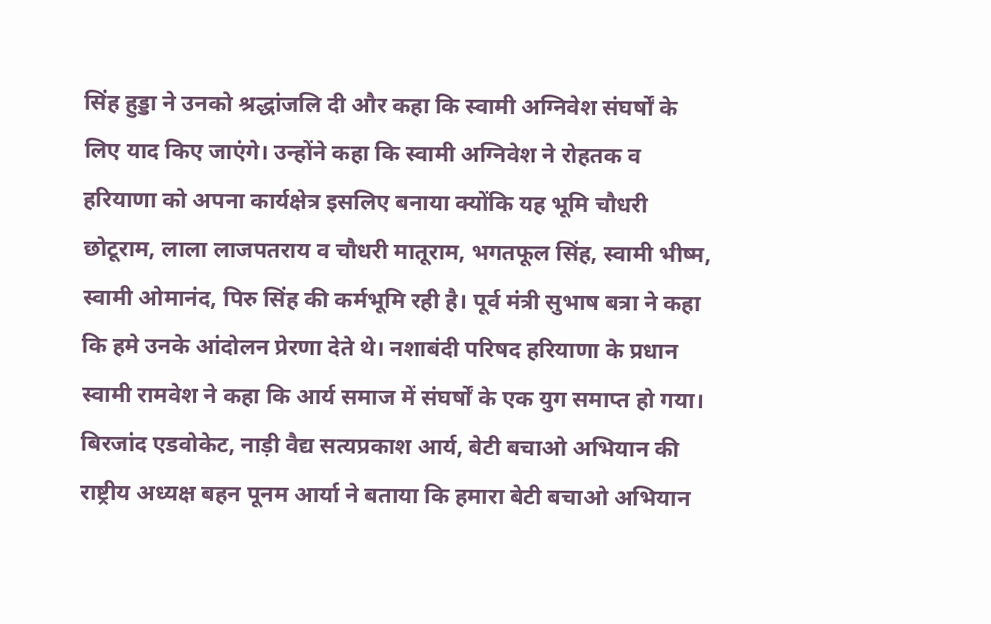सिंह हुड्डा ने उनको श्रद्धांजलि दी और कहा कि स्वामी अग्निवेश संघर्षों के लिए याद किए जाएंगे। उन्होंने कहा कि स्वामी अग्निवेश ने रोहतक व हरियाणा को अपना कार्यक्षेत्र इसलिए बनाया क्योंकि यह भूमि चौधरी छोटूराम, लाला लाजपतराय व चौधरी मातूराम, भगतफूल सिंह, स्वामी भीष्म, स्वामी ओमानंद, पिरु सिंह की कर्मभूमि रही है। पूर्व मंत्री सुभाष बत्रा ने कहा कि हमे उनके आंदोलन प्रेरणा देते थे। नशाबंदी परिषद हरियाणा के प्रधान स्वामी रामवेश ने कहा कि आर्य समाज में संघर्षों के एक युग समाप्त हो गया। बिरजांद एडवोकेट, नाड़ी वैद्य सत्यप्रकाश आर्य, बेटी बचाओ अभियान की राष्ट्रीय अध्यक्ष बहन पूनम आर्या ने बताया कि हमारा बेटी बचाओ अभियान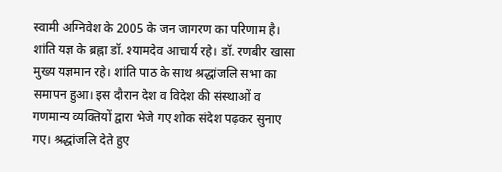स्वामी अग्निवेश के 2005 के जन जागरण का परिणाम है। शांति यज्ञ के ब्रह्ना डॉ. श्यामदेव आचार्य रहे। डॉ. रणबीर खासा मुख्य यज्ञमान रहे। शांति पाठ के साथ श्रद्धांजलि सभा का समापन हुआ। इस दौरान देश व विदेश की संस्थाओं व गणमान्य व्यक्तियों द्वारा भेजे गए शोक संदेश पढ़कर सुनाए गए। श्रद्धांजलि देते हुए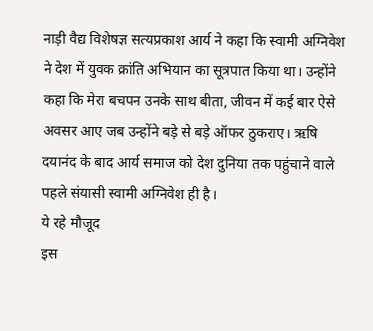नाड़ी वैद्य विशेषज्ञ सत्यप्रकाश आर्य ने कहा कि स्वामी अग्निवेश ने देश में युवक क्रांति अभियान का सूत्रपात किया था। उन्होंने कहा कि मेरा बचपन उनके साथ बीता, जीवन में कई बार ऐसे अवसर आए जब उन्होंने बड़े से बड़े ऑफर ठुकराए। ऋषि दयानंद के बाद आर्य समाज को देश दुनिया तक पहुंचाने वाले पहले संयासी स्वामी अग्निवेश ही है।
ये रहे मौजूद
इस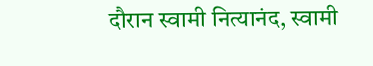दौरान स्वामी नित्यानंद, स्वामी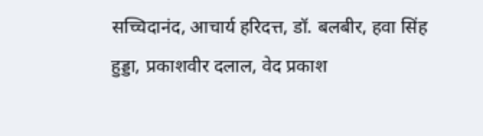सच्चिदानंद, आचार्य हरिदत्त, डॉ. बलबीर, हवा सिंह हुड्डा, प्रकाशवीर दलाल, वेद प्रकाश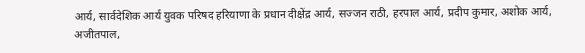आर्य, सार्वदेशिक आर्य युवक परिषद हरियाणा के प्रधान दीक्षेंद्र आर्य, सज्जन राठी, हरपाल आर्य, प्रदीप कुमार, अशोक आर्य, अजीतपाल,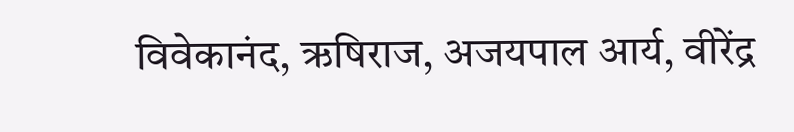विवेकानंद, ऋषिराज, अजयपाल आर्य, वीरेंद्र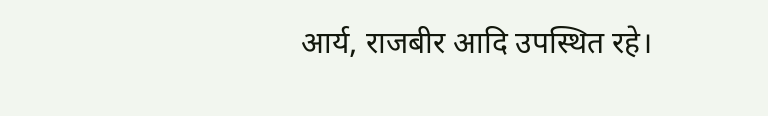आर्य, राजबीर आदि उपस्थित रहे।